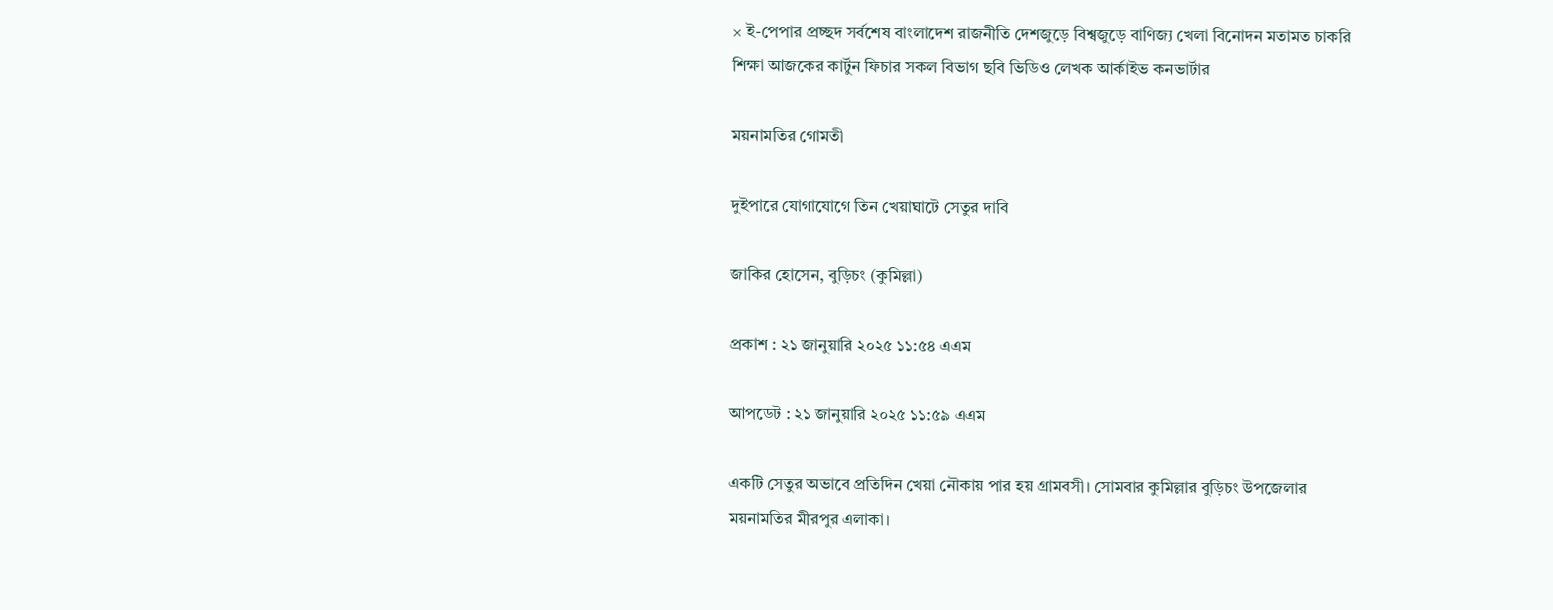× ই-পেপার প্রচ্ছদ সর্বশেষ বাংলাদেশ রাজনীতি দেশজুড়ে বিশ্বজুড়ে বাণিজ্য খেলা বিনোদন মতামত চাকরি শিক্ষা আজকের কার্টুন ফিচার সকল বিভাগ ছবি ভিডিও লেখক আর্কাইভ কনভার্টার

ময়নামতির গোমতী

দুইপারে যোগাযোগে তিন খেয়াঘাটে সেতুর দাবি

জাকির হোসেন, বুড়িচং (কুমিল্লা)

প্রকাশ : ২১ জানুয়ারি ২০২৫ ১১:৫৪ এএম

আপডেট : ২১ জানুয়ারি ২০২৫ ১১:৫৯ এএম

একটি সেতুর অভাবে প্রতিদিন খেয়া নৌকায় পার হয় গ্রামবসী। সোমবার কুমিল্লার বুড়িচং উপজেলার ময়নামতির মীরপুর এলাকা।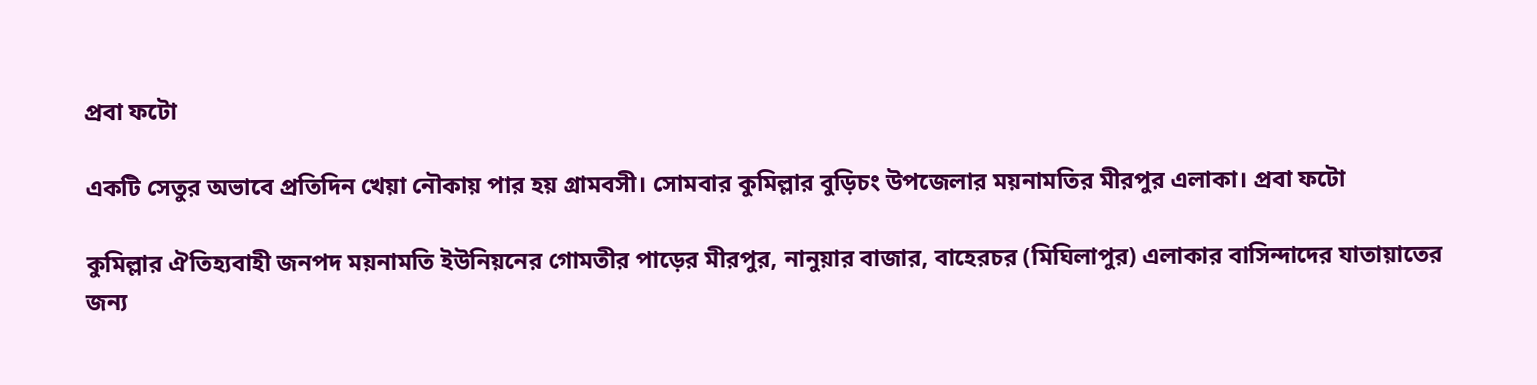প্রবা ফটো

একটি সেতুর অভাবে প্রতিদিন খেয়া নৌকায় পার হয় গ্রামবসী। সোমবার কুমিল্লার বুড়িচং উপজেলার ময়নামতির মীরপুর এলাকা। প্রবা ফটো

কুমিল্লার ঐতিহ্যবাহী জনপদ ময়নামতি ইউনিয়নের গোমতীর পাড়ের মীরপুর, নানুয়ার বাজার, বাহেরচর (মিঘিলাপুর) এলাকার বাসিন্দাদের যাতায়াতের জন্য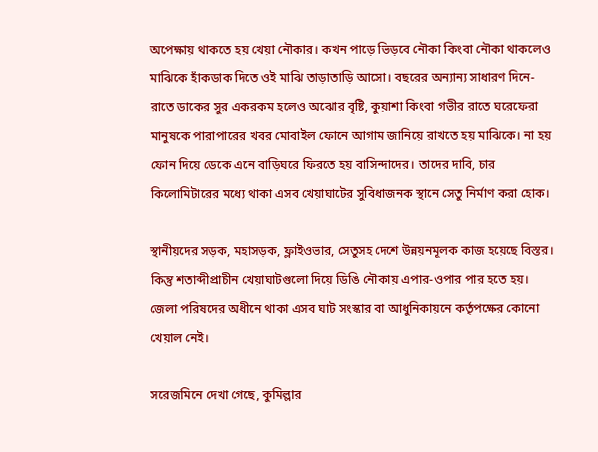অপেক্ষায় থাকতে হয় খেয়া নৌকার। কখন পাড়ে ভিড়বে নৌকা কিংবা নৌকা থাকলেও মাঝিকে হাঁকডাক দিতে ওই মাঝি তাড়াতাড়ি আসো। বছরের অন্যান্য সাধারণ দিনে-রাতে ডাকের সুর একরকম হলেও অঝোর বৃষ্টি, কুয়াশা কিংবা গভীর রাতে ঘরেফেরা মানুষকে পারাপারের খবর মোবাইল ফোনে আগাম জানিয়ে রাখতে হয় মাঝিকে। না হয় ফোন দিয়ে ডেকে এনে বাড়িঘরে ফিরতে হয় বাসিন্দাদের। তাদের দাবি, চার কিলোমিটারের মধ্যে থাকা এসব খেয়াঘাটের সুবিধাজনক স্থানে সেতু নির্মাণ করা হোক।

স্থানীয়দের সড়ক, মহাসড়ক, ফ্লাইওভার, সেতুসহ দেশে উন্নয়নমূলক কাজ হয়েছে বিস্তর। কিন্তু শতাব্দীপ্রাচীন খেয়াঘাটগুলো দিয়ে ডিঙি নৌকায় এপার-ওপার পার হতে হয়। জেলা পরিষদের অধীনে থাকা এসব ঘাট সংস্কার বা আধুনিকায়নে কর্তৃপক্ষের কোনো খেয়াল নেই।

সরেজমিনে দেখা গেছে, কুমিল্লার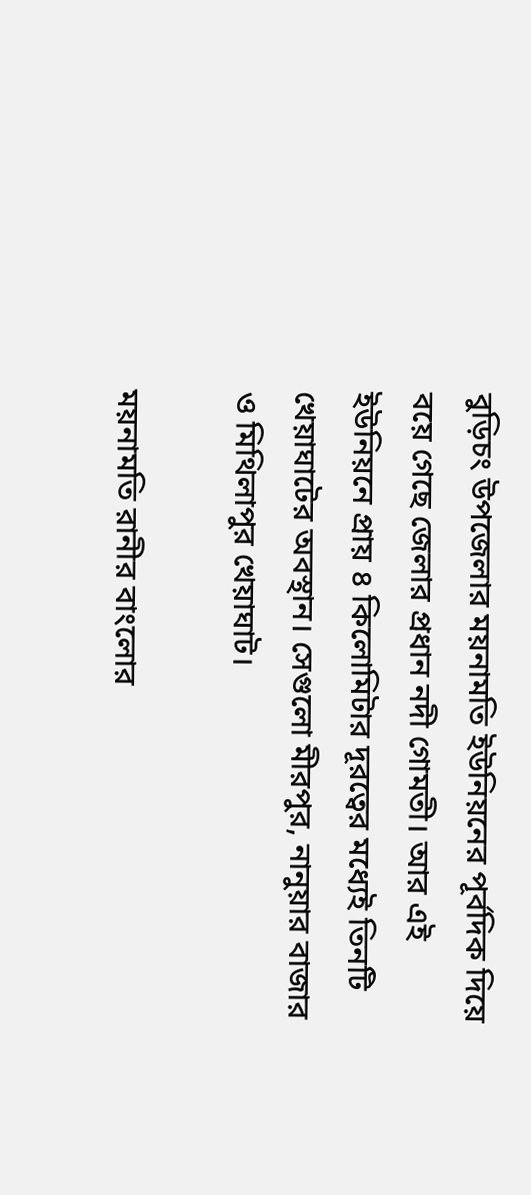বুড়িচং উপজেলার ময়নামতি ইউনিয়নের পূর্বদিক দিয়ে বয়ে গেছে জেলার প্রধান নদী গোমতী। আর এই ইউনিয়নে প্রায় ৪ কিলোমিটার দূরত্বের মধ্যেই তিনটি খেয়াঘাটের অবস্থান। সেগুলো মীরপুর, নানুয়ার বাজার ও মিথিলাপুর খেয়াঘাট।

ময়নামতি রানীর বাংলোর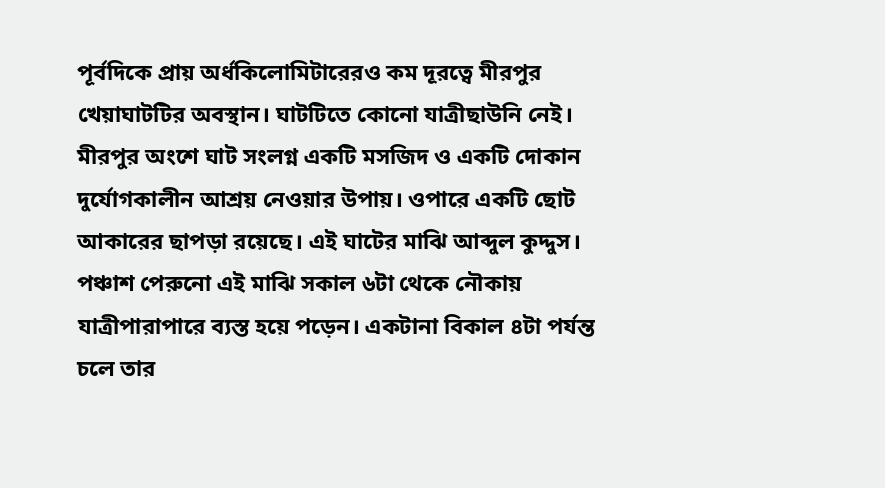পূর্বদিকে প্রায় অর্ধকিলোমিটারেরও কম দূরত্বে মীরপুর খেয়াঘাটটির অবস্থান। ঘাটটিতে কোনো যাত্রীছাউনি নেই। মীরপুর অংশে ঘাট সংলগ্ন একটি মসজিদ ও একটি দোকান দুর্যোগকালীন আশ্রয় নেওয়ার উপায়। ওপারে একটি ছোট আকারের ছাপড়া রয়েছে। এই ঘাটের মাঝি আব্দুল কুদ্দুস। পঞ্চাশ পেরুনো এই মাঝি সকাল ৬টা থেকে নৌকায় যাত্রীপারাপারে ব্যস্ত হয়ে পড়েন। একটানা বিকাল ৪টা পর্যন্ত চলে তার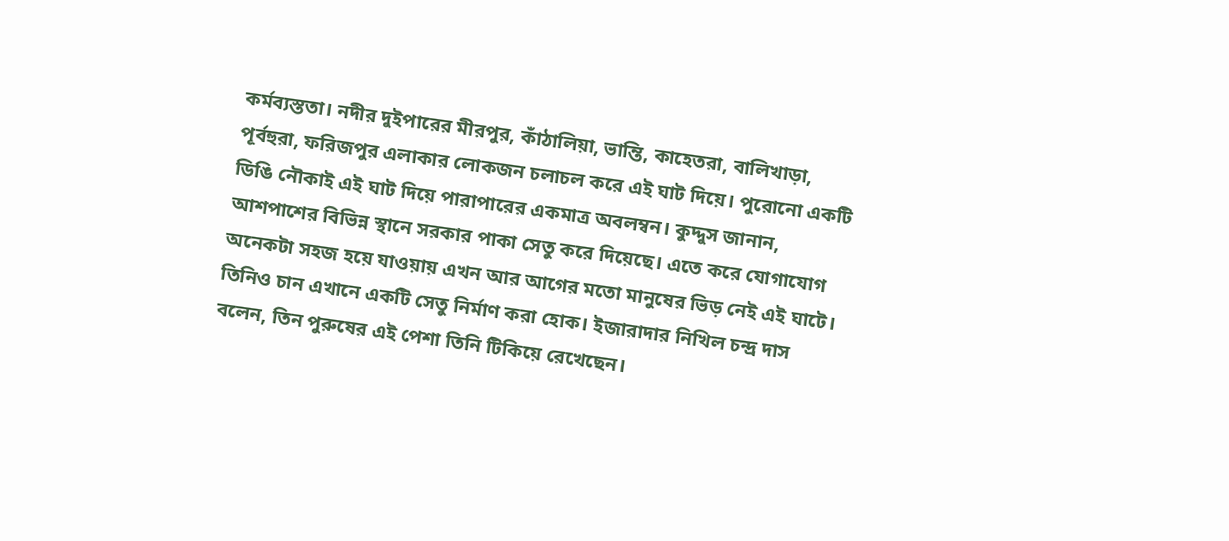কর্মব্যস্ততা। নদীর দুইপারের মীরপুর, কাঁঠালিয়া, ভান্তি, কাহেতরা, বালিখাড়া, পূর্বহুরা, ফরিজপুর এলাকার লোকজন চলাচল করে এই ঘাট দিয়ে। পুরোনো একটি ডিঙি নৌকাই এই ঘাট দিয়ে পারাপারের একমাত্র অবলম্বন। কুদ্দুস জানান, আশপাশের বিভিন্ন স্থানে সরকার পাকা সেতু করে দিয়েছে। এতে করে যোগাযোগ অনেকটা সহজ হয়ে যাওয়ায় এখন আর আগের মতো মানুষের ভিড় নেই এই ঘাটে। তিনিও চান এখানে একটি সেতু নির্মাণ করা হোক। ইজারাদার নিখিল চন্দ্র দাস বলেন, তিন পুরুষের এই পেশা তিনি টিকিয়ে রেখেছেন।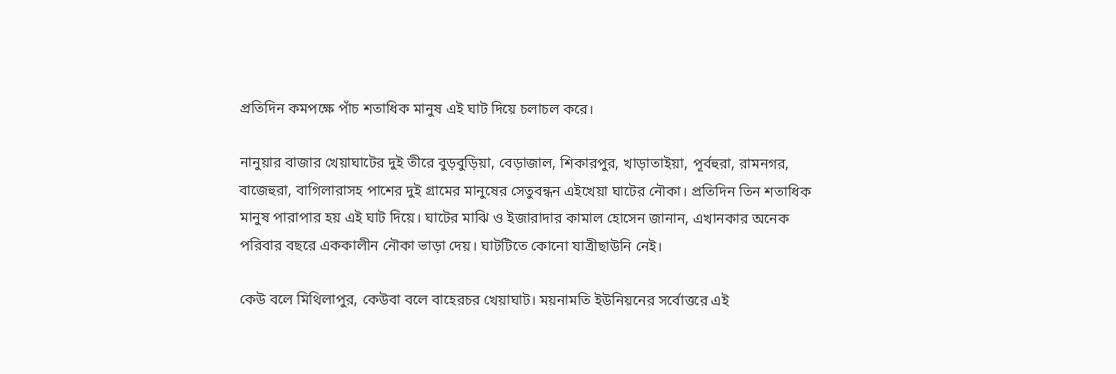প্রতিদিন কমপক্ষে পাঁচ শতাধিক মানুষ এই ঘাট দিয়ে চলাচল করে।

নানুয়ার বাজার খেয়াঘাটের দুই তীরে বুড়বুড়িয়া, বেড়াজাল, শিকারপুর, খাড়াতাইয়া, পূর্বহুরা, রামনগর, বাজেহুরা, বাগিলারাসহ পাশের দুই গ্রামের মানুষের সেতুবন্ধন এইখেয়া ঘাটের নৌকা। প্রতিদিন তিন শতাধিক মানুষ পারাপার হয় এই ঘাট দিয়ে। ঘাটের মাঝি ও ইজারাদার কামাল হোসেন জানান, এখানকার অনেক পরিবার বছরে এককালীন নৌকা ভাড়া দেয়। ঘাটটিতে কোনো যাত্রীছাউনি নেই।

কেউ বলে মিথিলাপুর, কেউবা বলে বাহেরচর খেয়াঘাট। ময়নামতি ইউনিয়নের সর্বোত্তরে এই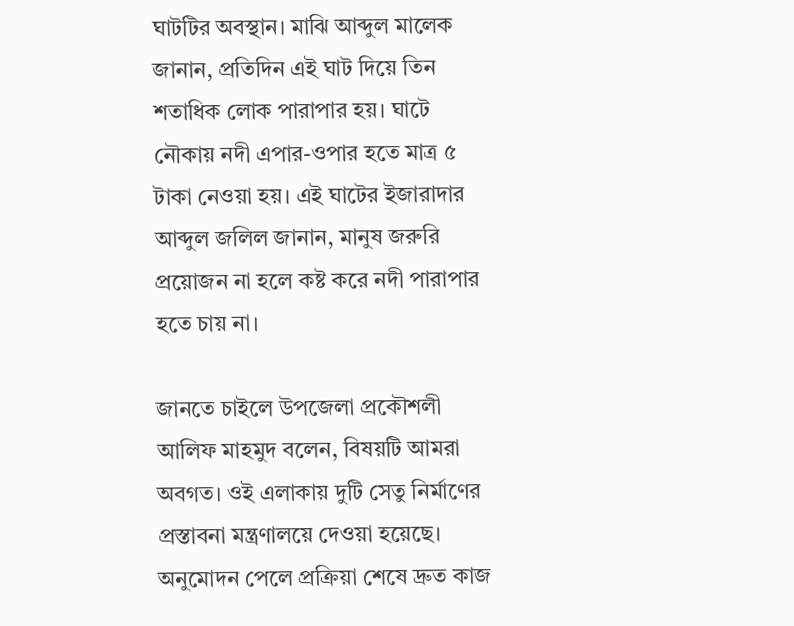ঘাটটির অবস্থান। মাঝি আব্দুল মালেক জানান, প্রতিদিন এই ঘাট দিয়ে তিন শতাধিক লোক পারাপার হয়। ঘাটে নৌকায় নদী এপার-ওপার হতে মাত্র ৫ টাকা নেওয়া হয়। এই ঘাটের ইজারাদার আব্দুল জলিল জানান, মানুষ জরুরি প্রয়োজন না হলে কষ্ট করে নদী পারাপার হতে চায় না।

জানতে চাইলে উপজেলা প্রকৌশলী আলিফ মাহমুদ বলেন, বিষয়টি আমরা অবগত। ওই এলাকায় দুটি সেতু নির্মাণের প্রস্তাবনা মন্ত্রণালয়ে দেওয়া হয়েছে। অনুমোদন পেলে প্রক্রিয়া শেষে দ্রুত কাজ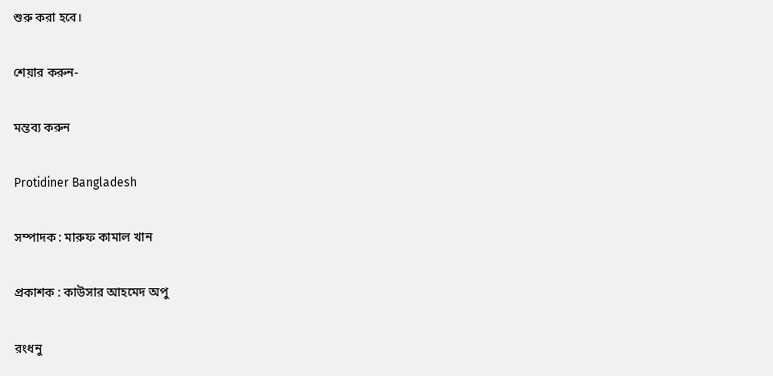শুরু করা হবে।

শেয়ার করুন-

মন্তব্য করুন

Protidiner Bangladesh

সম্পাদক : মারুফ কামাল খান

প্রকাশক : কাউসার আহমেদ অপু

রংধনু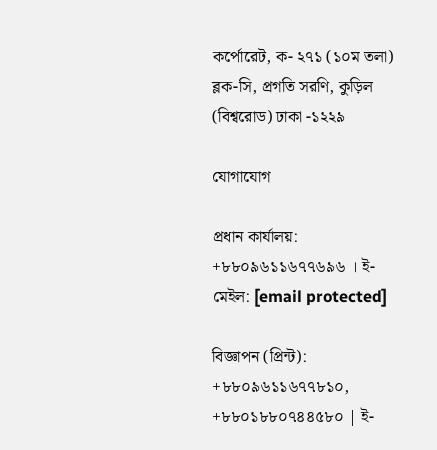কর্পোরেট, ক- ২৭১ (১০ম তলা) ব্লক-সি, প্রগতি সরণি, কুড়িল (বিশ্বরোড) ঢাকা -১২২৯

যোগাযোগ

প্রধান কার্যালয়: +৮৮০৯৬১১৬৭৭৬৯৬ । ই-মেইল: [email protected]

বিজ্ঞাপন (প্রিন্ট): +৮৮০৯৬১১৬৭৭৮১০, +৮৮০১৮৮০৭৪৪৫৮০ | ই-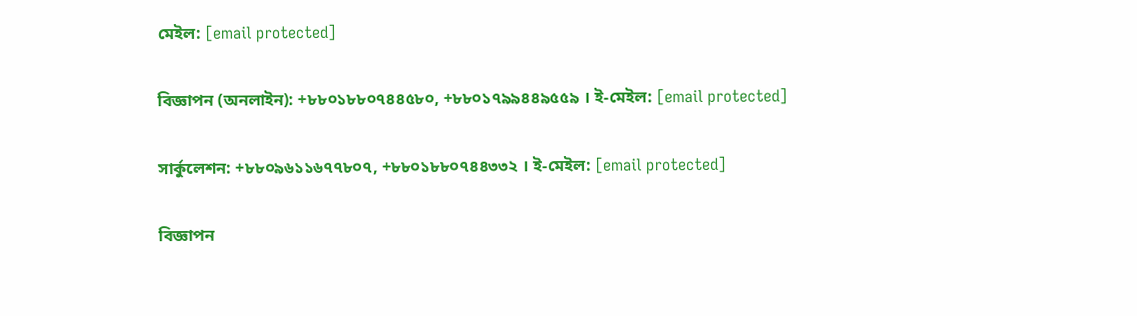মেইল: [email protected]

বিজ্ঞাপন (অনলাইন): +৮৮০১৮৮০৭৪৪৫৮০, +৮৮০১৭৯৯৪৪৯৫৫৯ । ই-মেইল: [email protected]

সার্কুলেশন: +৮৮০৯৬১১৬৭৭৮০৭, +৮৮০১৮৮০৭৪৪৩৩২ । ই-মেইল: [email protected]

বিজ্ঞাপন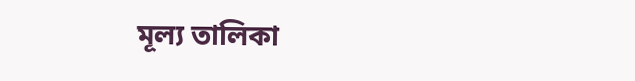মূল্য তালিকা